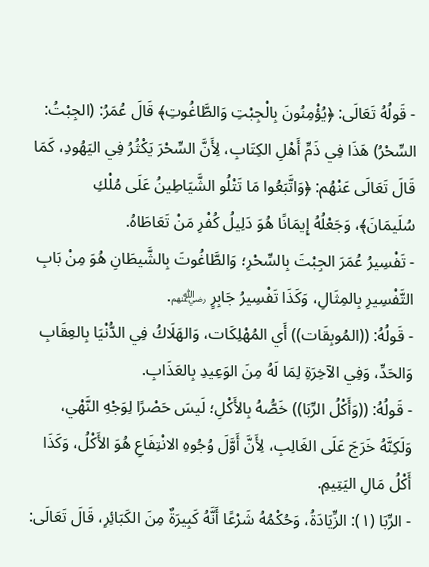- قَولُهُ تَعَالَى: ﴿يُؤْمِنُونَ بِالْجِبْتِ وَالطَّاغُوتِ﴾ قَالَ عُمَرُ: (الجِبْتُ: السِّحْرُ) هَذَا فِي ذَمِّ أَهْلِ الكِتَابِ، لِأَنَّ السِّحْرَ يَكْثُرُ فِي اليَهُودِ، كَمَا قَالَ تَعَالَى عَنْهُم: ﴿وَاتَّبَعُوا مَا تَتْلُو الشَّيَاطِينُ عَلَى مُلْكِ سُلَيمَانَ﴾، وَجَعْلُهُ إِيمَانًا هُوَ دَلِيلُ كُفْرِ مَنْ تَعَاطَاهُ.
- تَفْسِيرُ عُمَرَ الجِبْتَ بِالسِّحْرِ؛ وَالطَّاغُوتَ بِالشَّيطَانِ هُوَ مِنْ بَابِ التَّفْسِيرِ بِالمِثَالِ، وَكَذَا تَفْسِيرُ جَابِرٍ ﵃.
- قَولُهُ: ((المُوبِقَات)) أَي المُهْلِكَات، وَالهَلَاكُ فِي الدُّنْيَا بِالعِقَابِ وَالحَدِّ، وَفِي الآخِرَةِ لِمَا لَهُ مِنَ الوَعِيدِ بِالعَذَابِ.
- قَولُهُ: ((وَأَكْلُ الرِّبَا)) خَصُّهُ بِالأَكْلِ؛ لَيسَ حَصْرًا لِوَجْهِ النَّهْي، وَلَكِنَّهُ خَرَجَ عَلَى الغَالِبِ، لِأَنَّ أَوَّلَ وُجُوهِ الانْتِفَاعِ هُوَ الأَكْلُ، وَكَذَا أَكْلُ مَالِ اليَتِيمِ.
- الرِّبَا (١): الزِّيَادَةُ، وَحُكْمُهُ شَرْعًا أَنَّهُ كَبِيرَةٌ مِنَ الكَبَائِرِ، قَالَ تَعَالَى: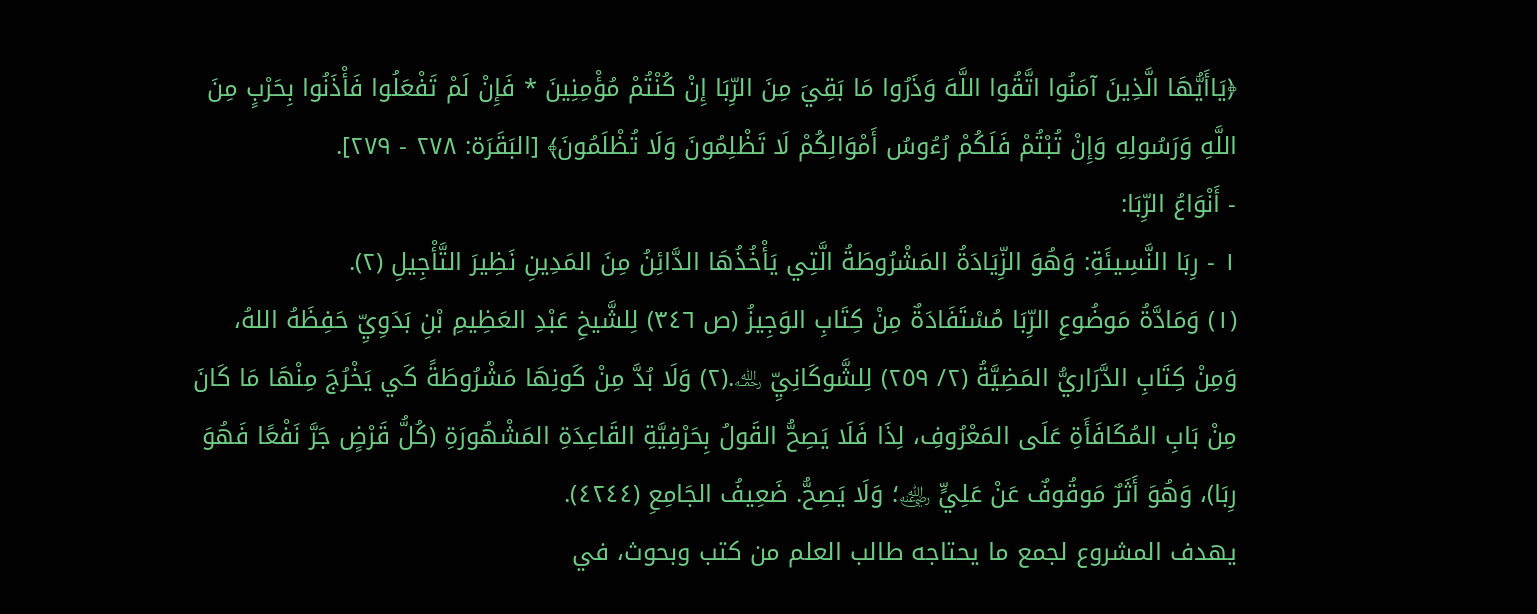﴿يَاأَيُّهَا الَّذِينَ آمَنُوا اتَّقُوا اللَّهَ وَذَرُوا مَا بَقِيَ مِنَ الرِّبَا إِنْ كُنْتُمْ مُؤْمِنِينَ * فَإِنْ لَمْ تَفْعَلُوا فَأْذَنُوا بِحَرْبٍ مِنَ اللَّهِ وَرَسُولِهِ وَإِنْ تُبْتُمْ فَلَكُمْ رُءُوسُ أَمْوَالِكُمْ لَا تَظْلِمُونَ وَلَا تُظْلَمُونَ﴾ [البَقَرَة: ٢٧٨ - ٢٧٩].
- أَنْوَاعُ الرِّبَا:
١ - رِبَا النَّسِيئَةِ: وَهُوَ الزِّيَادَةُ المَشْرُوطَةُ الَّتِي يَأْخُذُهَا الدَّائِنُ مِنَ المَدِينِ نَظِيرَ التَّأْجِيلِ (٢).
(١) وَمَادَّةُ مَوضُوعِ الرِّبَا مُسْتَفَادَةٌ مِنْ كِتَابِ الوَجِيزُ (ص ٣٤٦) لِلشَّيخِ عَبْدِ العَظِيمِ بْنِ بَدَوِيِّ حَفِظَهُ اللهُ، وَمِنْ كِتَابِ الدَّرَاريُّ المَضِيَّةُ (٢/ ٢٥٩) لِلشَّوكَانِيِّ ﵀.(٢) وَلَا بُدَّ مِنْ كَونِهَا مَشْرُوطَةً كَي يَخْرُجَ مِنْهَا مَا كَانَ مِنْ بَابِ المُكَافَأَةِ عَلَى المَعْرُوفِ، لِذَا فَلَا يَصِحُّ القَولُ بِحَرْفِيَّةِ القَاعِدَةِ المَشْهُورَةِ (كُلُّ قَرْضٍ جَرَّ نَفْعًا فَهُوَ رِبَا)، وَهُوَ أَثَرٌ مَوقُوفٌ عَنْ عَلِيٍّ ﵁؛ وَلَا يَصِحُّ. ضَعِيفُ الجَامِعِ (٤٢٤٤).
يهدف المشروع لجمع ما يحتاجه طالب العلم من كتب وبحوث، في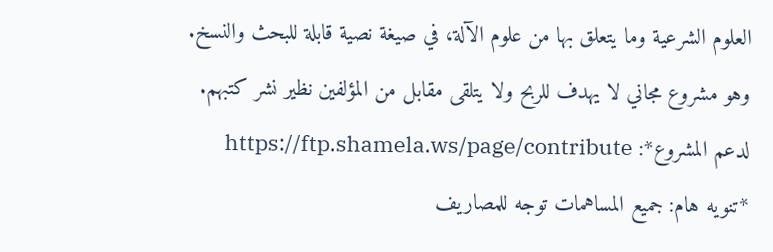العلوم الشرعية وما يتعلق بها من علوم الآلة، في صيغة نصية قابلة للبحث والنسخ.
وهو مشروع مجاني لا يهدف للربح ولا يتلقى مقابل من المؤلفين نظير نشر كتبهم.
لدعم المشروع*: https://ftp.shamela.ws/page/contribute
*تنويه هام: جميع المساهمات توجه للمصاريف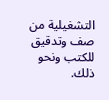التشغيلية من صف وتدقيق للكتب ونحو ذلك.